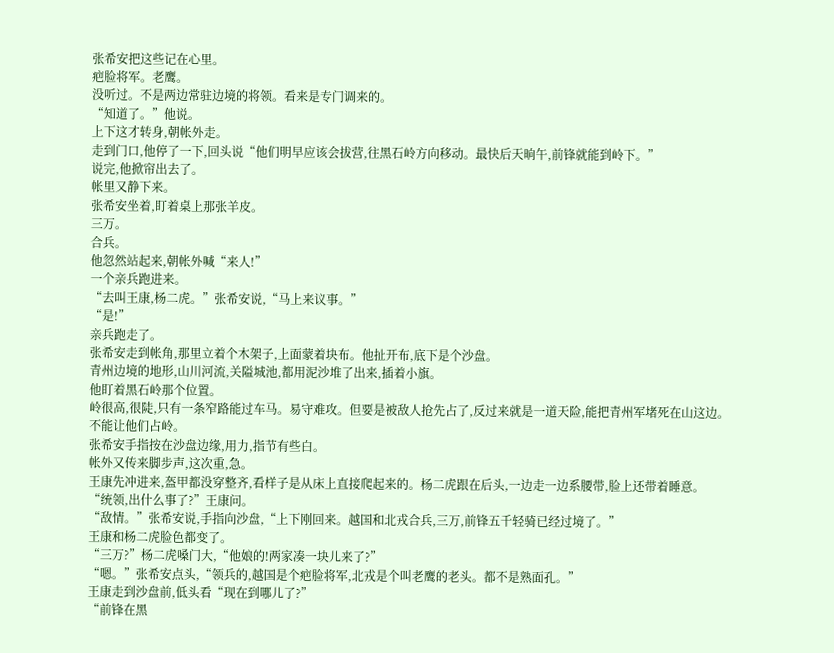张希安把这些记在心里。
疤脸将军。老鹰。
没听过。不是两边常驻边境的将领。看来是专门调来的。
“知道了。”他说。
上下这才转身,朝帐外走。
走到门口,他停了一下,回头说“他们明早应该会拔营,往黑石岭方向移动。最快后天晌午,前锋就能到岭下。”
说完,他掀帘出去了。
帐里又静下来。
张希安坐着,盯着桌上那张羊皮。
三万。
合兵。
他忽然站起来,朝帐外喊“来人!”
一个亲兵跑进来。
“去叫王康,杨二虎。”张希安说,“马上来议事。”
“是!”
亲兵跑走了。
张希安走到帐角,那里立着个木架子,上面蒙着块布。他扯开布,底下是个沙盘。
青州边境的地形,山川河流,关隘城池,都用泥沙堆了出来,插着小旗。
他盯着黑石岭那个位置。
岭很高,很陡,只有一条窄路能过车马。易守难攻。但要是被敌人抢先占了,反过来就是一道天险,能把青州军堵死在山这边。
不能让他们占岭。
张希安手指按在沙盘边缘,用力,指节有些白。
帐外又传来脚步声,这次重,急。
王康先冲进来,盔甲都没穿整齐,看样子是从床上直接爬起来的。杨二虎跟在后头,一边走一边系腰带,脸上还带着睡意。
“统领,出什么事了?”王康问。
“敌情。”张希安说,手指向沙盘,“上下刚回来。越国和北戎合兵,三万,前锋五千轻骑已经过境了。”
王康和杨二虎脸色都变了。
“三万?”杨二虎嗓门大,“他娘的!两家凑一块儿来了?”
“嗯。”张希安点头,“领兵的,越国是个疤脸将军,北戎是个叫老鹰的老头。都不是熟面孔。”
王康走到沙盘前,低头看“现在到哪儿了?”
“前锋在黑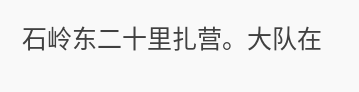石岭东二十里扎营。大队在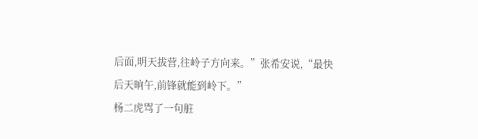后面,明天拔营,往岭子方向来。”张希安说,“最快后天晌午,前锋就能到岭下。”
杨二虎骂了一句脏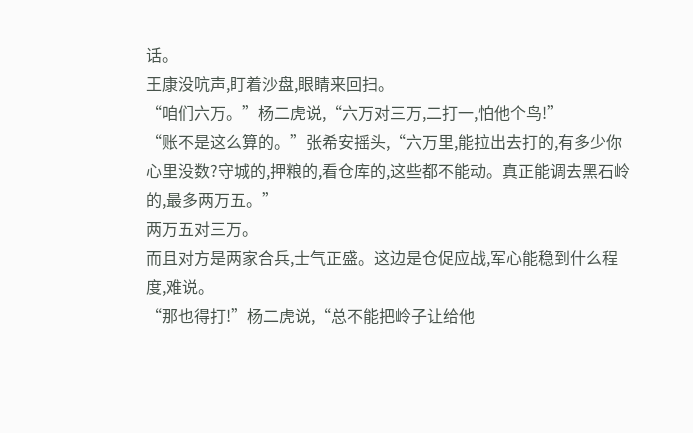话。
王康没吭声,盯着沙盘,眼睛来回扫。
“咱们六万。”杨二虎说,“六万对三万,二打一,怕他个鸟!”
“账不是这么算的。”张希安摇头,“六万里,能拉出去打的,有多少你心里没数?守城的,押粮的,看仓库的,这些都不能动。真正能调去黑石岭的,最多两万五。”
两万五对三万。
而且对方是两家合兵,士气正盛。这边是仓促应战,军心能稳到什么程度,难说。
“那也得打!”杨二虎说,“总不能把岭子让给他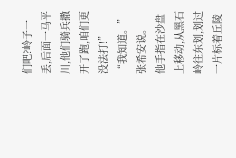们吧?岭子一丢,后面一马平川,他们骑兵撒开了跑,咱们更没法打!”
“我知道。”张希安说。
他手指在沙盘上移动,从黑石岭往东划,划过一片标着丘陵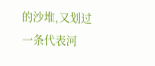的沙堆,又划过一条代表河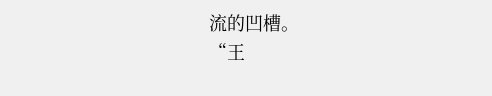流的凹槽。
“王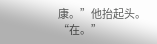康。”他抬起头。
“在。”